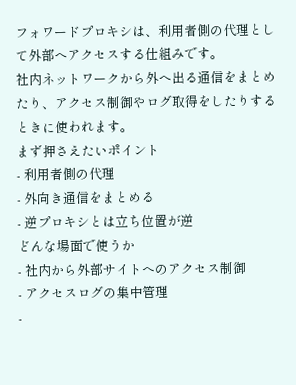フォワードプロキシは、利用者側の代理として外部へアクセスする仕組みです。
社内ネットワークから外へ出る通信をまとめたり、アクセス制御やログ取得をしたりするときに使われます。
まず押さえたいポイント
- 利用者側の代理
- 外向き通信をまとめる
- 逆プロキシとは立ち位置が逆
どんな場面で使うか
- 社内から外部サイトへのアクセス制御
- アクセスログの集中管理
-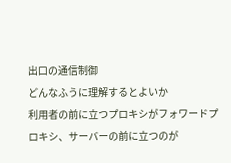出口の通信制御
どんなふうに理解するとよいか
利用者の前に立つプロキシがフォワードプロキシ、サーバーの前に立つのが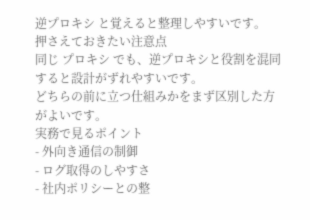逆プロキシ と覚えると整理しやすいです。
押さえておきたい注意点
同じ プロキシ でも、逆プロキシと役割を混同すると設計がずれやすいです。
どちらの前に立つ仕組みかをまず区別した方がよいです。
実務で見るポイント
- 外向き通信の制御
- ログ取得のしやすさ
- 社内ポリシーとの整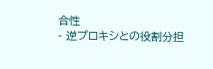合性
- 逆プロキシとの役割分担